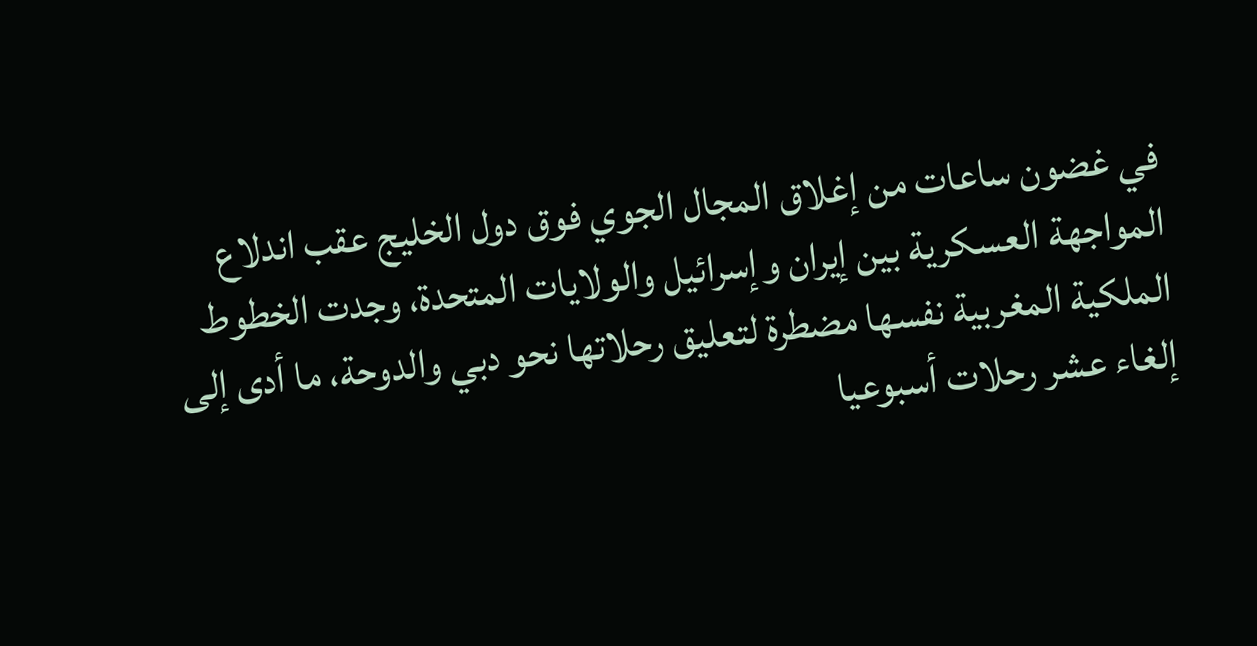في غضون ساعات من إغلاق المجال الجوي فوق دول الخليج عقب اندلاع المواجهة العسكرية بين إيران وإسرائيل والولايات المتحدة، وجدت الخطوط الملكية المغربية نفسها مضطرة لتعليق رحلاتها نحو دبي والدوحة، ما أدى إلى إلغاء عشر رحلات أسبوعيا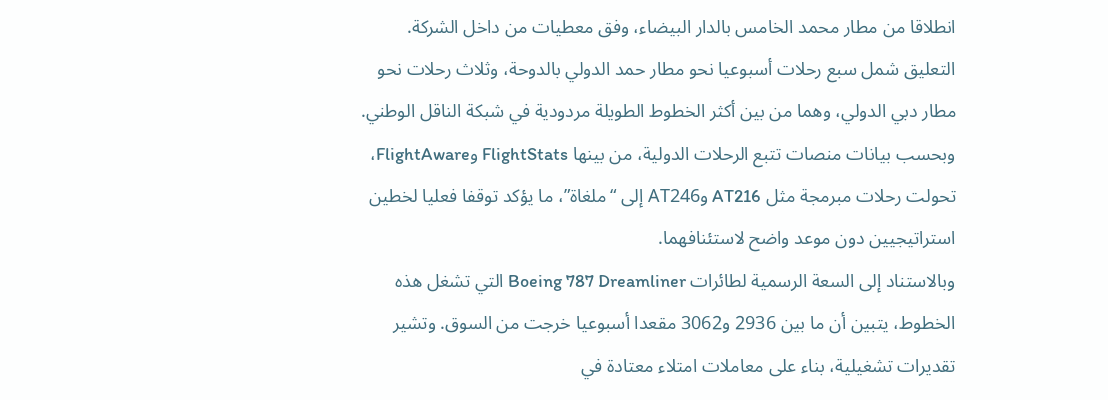انطلاقا من مطار محمد الخامس بالدار البيضاء، وفق معطيات من داخل الشركة.
التعليق شمل سبع رحلات أسبوعيا نحو مطار حمد الدولي بالدوحة، وثلاث رحلات نحو مطار دبي الدولي، وهما من بين أكثر الخطوط الطويلة مردودية في شبكة الناقل الوطني. وبحسب بيانات منصات تتبع الرحلات الدولية، من بينها FlightStats وFlightAware، تحولت رحلات مبرمجة مثل AT216 وAT246 إلى “ملغاة”، ما يؤكد توقفا فعليا لخطين استراتيجيين دون موعد واضح لاستئنافهما.
وبالاستناد إلى السعة الرسمية لطائرات Boeing 787 Dreamliner التي تشغل هذه الخطوط، يتبين أن ما بين 2936 و3062 مقعدا أسبوعيا خرجت من السوق. وتشير تقديرات تشغيلية، بناء على معاملات امتلاء معتادة في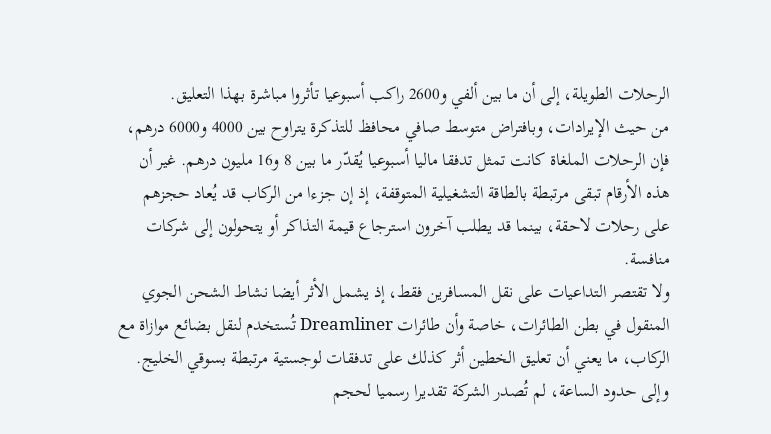الرحلات الطويلة، إلى أن ما بين ألفي و2600 راكب أسبوعيا تأثروا مباشرة بهذا التعليق.
من حيث الإيرادات، وبافتراض متوسط صافي محافظ للتذكرة يتراوح بين 4000 و6000 درهم، فإن الرحلات الملغاة كانت تمثل تدفقا ماليا أسبوعيا يُقدّر ما بين 8 و16 مليون درهم. غير أن هذه الأرقام تبقى مرتبطة بالطاقة التشغيلية المتوقفة، إذ إن جزءا من الركاب قد يُعاد حجزهم على رحلات لاحقة، بينما قد يطلب آخرون استرجاع قيمة التذاكر أو يتحولون إلى شركات منافسة.
ولا تقتصر التداعيات على نقل المسافرين فقط، إذ يشمل الأثر أيضا نشاط الشحن الجوي المنقول في بطن الطائرات، خاصة وأن طائرات Dreamliner تُستخدم لنقل بضائع موازاة مع الركاب، ما يعني أن تعليق الخطين أثر كذلك على تدفقات لوجستية مرتبطة بسوقي الخليج.
وإلى حدود الساعة، لم تُصدر الشركة تقديرا رسميا لحجم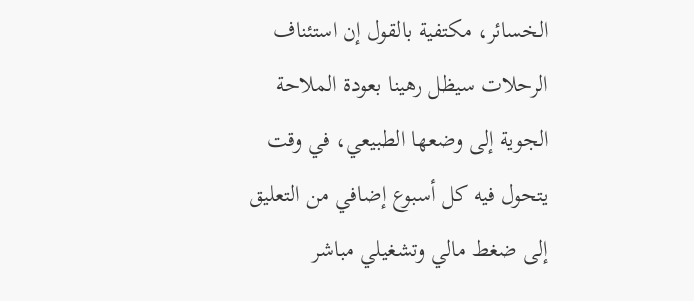الخسائر، مكتفية بالقول إن استئناف الرحلات سيظل رهينا بعودة الملاحة الجوية إلى وضعها الطبيعي، في وقت يتحول فيه كل أسبوع إضافي من التعليق إلى ضغط مالي وتشغيلي مباشر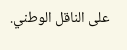على الناقل الوطني.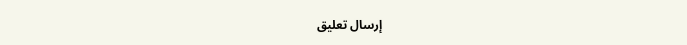إرسال تعليق